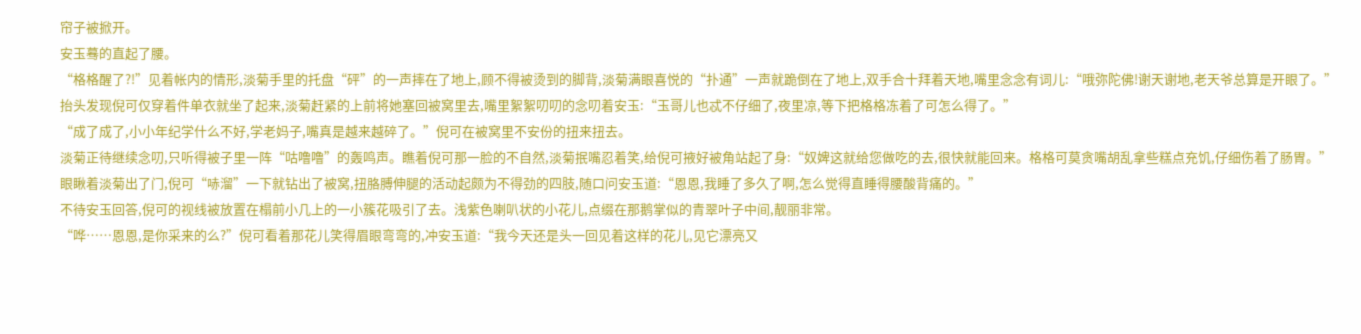帘子被掀开。
安玉蓦的直起了腰。
“格格醒了?!”见着帐内的情形,淡菊手里的托盘“砰”的一声摔在了地上,顾不得被烫到的脚背,淡菊满眼喜悦的“扑通”一声就跪倒在了地上,双手合十拜着天地,嘴里念念有词儿:“哦弥陀佛!谢天谢地,老天爷总算是开眼了。”
抬头发现倪可仅穿着件单衣就坐了起来,淡菊赶紧的上前将她塞回被窝里去,嘴里絮絮叨叨的念叨着安玉:“玉哥儿也忒不仔细了,夜里凉,等下把格格冻着了可怎么得了。”
“成了成了,小小年纪学什么不好,学老妈子,嘴真是越来越碎了。”倪可在被窝里不安份的扭来扭去。
淡菊正待继续念叨,只听得被子里一阵“咕噜噜”的轰鸣声。瞧着倪可那一脸的不自然,淡菊抿嘴忍着笑,给倪可掖好被角站起了身:“奴婢这就给您做吃的去,很快就能回来。格格可莫贪嘴胡乱拿些糕点充饥,仔细伤着了肠胃。”
眼瞅着淡菊出了门,倪可“哧溜”一下就钻出了被窝,扭胳膊伸腿的活动起颇为不得劲的四肢,随口问安玉道:“恩恩,我睡了多久了啊,怎么觉得直睡得腰酸背痛的。”
不待安玉回答,倪可的视线被放置在榻前小几上的一小簇花吸引了去。浅紫色喇叭状的小花儿,点缀在那鹅掌似的青翠叶子中间,靓丽非常。
“哗……恩恩,是你采来的么?”倪可看着那花儿笑得眉眼弯弯的,冲安玉道:“我今天还是头一回见着这样的花儿,见它漂亮又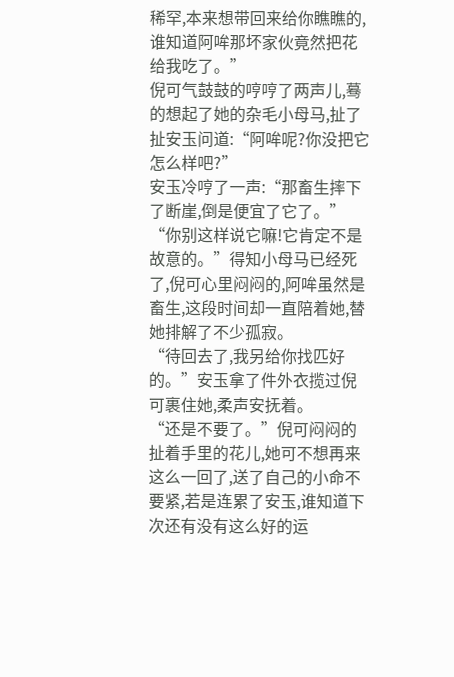稀罕,本来想带回来给你瞧瞧的,谁知道阿哞那坏家伙竟然把花给我吃了。”
倪可气鼓鼓的哼哼了两声儿,蓦的想起了她的杂毛小母马,扯了扯安玉问道:“阿哞呢?你没把它怎么样吧?”
安玉冷哼了一声:“那畜生摔下了断崖,倒是便宜了它了。”
“你别这样说它嘛!它肯定不是故意的。”得知小母马已经死了,倪可心里闷闷的,阿哞虽然是畜生,这段时间却一直陪着她,替她排解了不少孤寂。
“待回去了,我另给你找匹好的。”安玉拿了件外衣揽过倪可裹住她,柔声安抚着。
“还是不要了。”倪可闷闷的扯着手里的花儿,她可不想再来这么一回了,送了自己的小命不要紧,若是连累了安玉,谁知道下次还有没有这么好的运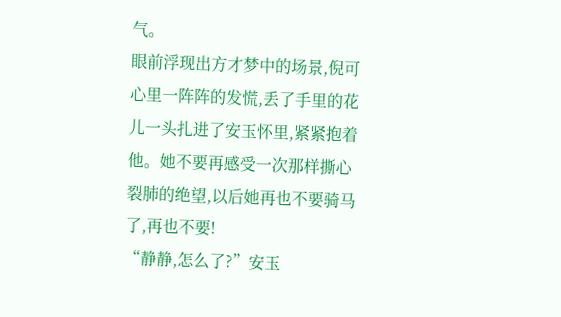气。
眼前浮现出方才梦中的场景,倪可心里一阵阵的发慌,丢了手里的花儿一头扎进了安玉怀里,紧紧抱着他。她不要再感受一次那样撕心裂肺的绝望,以后她再也不要骑马了,再也不要!
“静静,怎么了?”安玉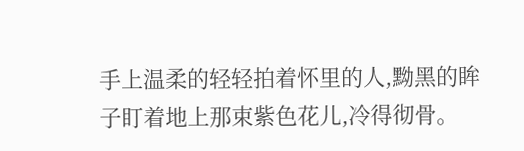手上温柔的轻轻拍着怀里的人,黝黑的眸子盯着地上那束紫色花儿,冷得彻骨。